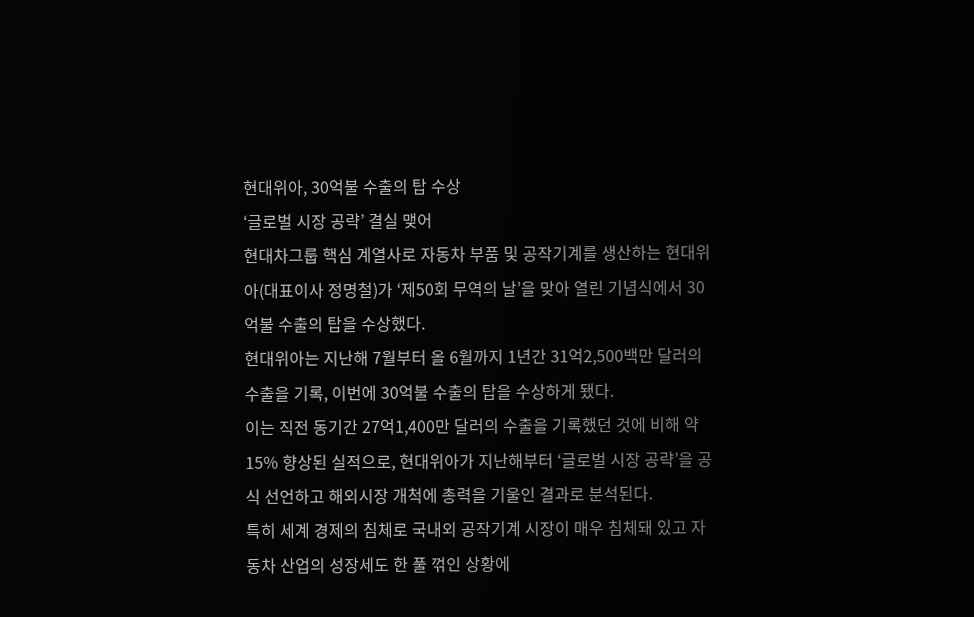현대위아, 30억불 수출의 탑 수상
‘글로벌 시장 공략’ 결실 맺어
현대차그룹 핵심 계열사로 자동차 부품 및 공작기계를 생산하는 현대위아(대표이사 정명철)가 ‘제50회 무역의 날’을 맞아 열린 기념식에서 30억불 수출의 탑을 수상했다.
현대위아는 지난해 7월부터 올 6월까지 1년간 31억2,500백만 달러의 수출을 기록, 이번에 30억불 수출의 탑을 수상하게 됐다.
이는 직전 동기간 27억1,400만 달러의 수출을 기록했던 것에 비해 약 15% 향상된 실적으로, 현대위아가 지난해부터 ‘글로벌 시장 공략’을 공식 선언하고 해외시장 개척에 총력을 기울인 결과로 분석된다.
특히 세계 경제의 침체로 국내외 공작기계 시장이 매우 침체돼 있고 자동차 산업의 성장세도 한 풀 꺾인 상황에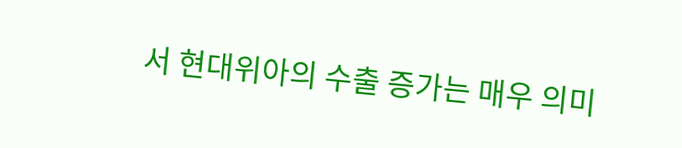서 현대위아의 수출 증가는 매우 의미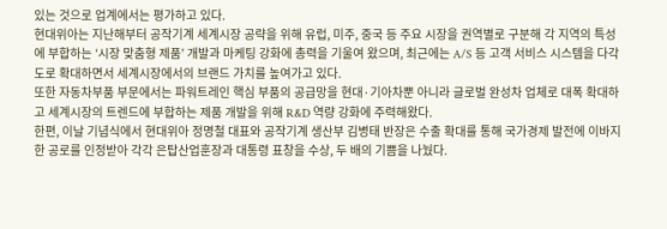있는 것으로 업계에서는 평가하고 있다.
현대위아는 지난해부터 공작기계 세계시장 공략을 위해 유럽, 미주, 중국 등 주요 시장을 권역별로 구분해 각 지역의 특성에 부합하는 ‘시장 맞춤형 제품’ 개발과 마케팅 강화에 총력을 기울여 왔으며, 최근에는 A/S 등 고객 서비스 시스템을 다각도로 확대하면서 세계시장에서의 브랜드 가치를 높여가고 있다.
또한 자동차부품 부문에서는 파워트레인 핵심 부품의 공급망을 현대·기아차뿐 아니라 글로벌 완성차 업체로 대폭 확대하고 세계시장의 트렌드에 부합하는 제품 개발을 위해 R&D 역량 강화에 주력해왔다.
한편, 이날 기념식에서 현대위아 정명철 대표와 공작기계 생산부 김병태 반장은 수출 확대를 통해 국가경제 발전에 이바지한 공로를 인정받아 각각 은탑산업훈장과 대통령 표창을 수상, 두 배의 기쁨을 나눴다.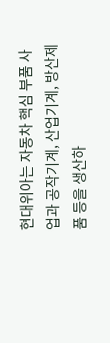현대위아는 자동차 핵심 부품 사업과 공작기계, 산업기계, 방산제품 등을 생산하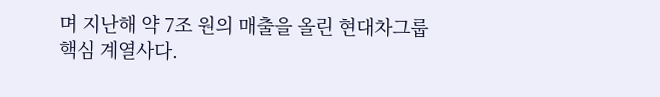며 지난해 약 7조 원의 매출을 올린 현대차그룹 핵심 계열사다.